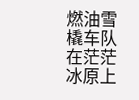燃油雪橇车队在茫茫冰原上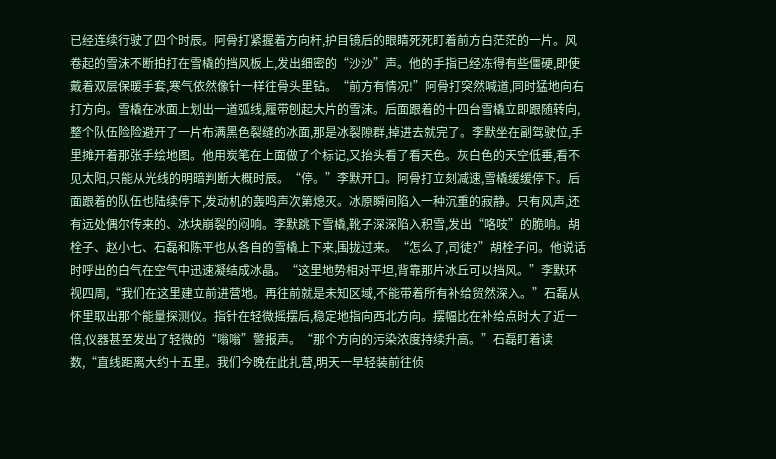已经连续行驶了四个时辰。阿骨打紧握着方向杆,护目镜后的眼睛死死盯着前方白茫茫的一片。风卷起的雪沫不断拍打在雪橇的挡风板上,发出细密的“沙沙”声。他的手指已经冻得有些僵硬,即使戴着双层保暖手套,寒气依然像针一样往骨头里钻。“前方有情况!”阿骨打突然喊道,同时猛地向右打方向。雪橇在冰面上划出一道弧线,履带刨起大片的雪沫。后面跟着的十四台雪橇立即跟随转向,整个队伍险险避开了一片布满黑色裂缝的冰面,那是冰裂隙群,掉进去就完了。李默坐在副驾驶位,手里摊开着那张手绘地图。他用炭笔在上面做了个标记,又抬头看了看天色。灰白色的天空低垂,看不见太阳,只能从光线的明暗判断大概时辰。“停。”李默开口。阿骨打立刻减速,雪橇缓缓停下。后面跟着的队伍也陆续停下,发动机的轰鸣声次第熄灭。冰原瞬间陷入一种沉重的寂静。只有风声,还有远处偶尔传来的、冰块崩裂的闷响。李默跳下雪橇,靴子深深陷入积雪,发出“咯吱”的脆响。胡栓子、赵小七、石磊和陈平也从各自的雪橇上下来,围拢过来。“怎么了,司徒?”胡栓子问。他说话时呼出的白气在空气中迅速凝结成冰晶。“这里地势相对平坦,背靠那片冰丘可以挡风。”李默环视四周,“我们在这里建立前进营地。再往前就是未知区域,不能带着所有补给贸然深入。”石磊从怀里取出那个能量探测仪。指针在轻微摇摆后,稳定地指向西北方向。摆幅比在补给点时大了近一倍,仪器甚至发出了轻微的“嗡嗡”警报声。“那个方向的污染浓度持续升高。”石磊盯着读数,“直线距离大约十五里。我们今晚在此扎营,明天一早轻装前往侦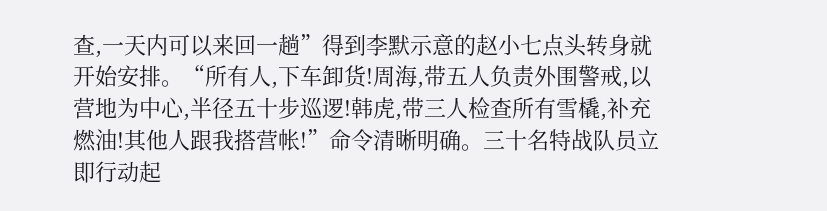查,一天内可以来回一趟”得到李默示意的赵小七点头转身就开始安排。“所有人,下车卸货!周海,带五人负责外围警戒,以营地为中心,半径五十步巡逻!韩虎,带三人检查所有雪橇,补充燃油!其他人跟我搭营帐!”命令清晰明确。三十名特战队员立即行动起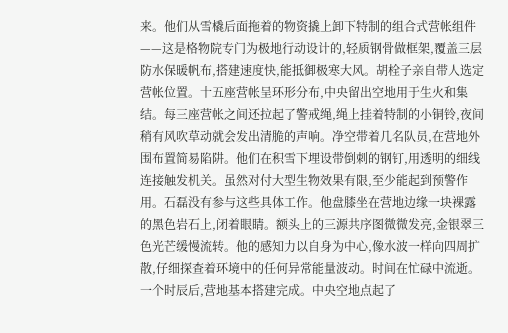来。他们从雪橇后面拖着的物资撬上卸下特制的组合式营帐组件——这是格物院专门为极地行动设计的,轻质钢骨做框架,覆盖三层防水保暖帆布,搭建速度快,能抵御极寒大风。胡栓子亲自带人选定营帐位置。十五座营帐呈环形分布,中央留出空地用于生火和集结。每三座营帐之间还拉起了警戒绳,绳上挂着特制的小铜铃,夜间稍有风吹草动就会发出清脆的声响。净空带着几名队员,在营地外围布置简易陷阱。他们在积雪下埋设带倒刺的钢钉,用透明的细线连接触发机关。虽然对付大型生物效果有限,至少能起到预警作用。石磊没有参与这些具体工作。他盘膝坐在营地边缘一块裸露的黑色岩石上,闭着眼睛。额头上的三源共序图微微发亮,金银翠三色光芒缓慢流转。他的感知力以自身为中心,像水波一样向四周扩散,仔细探查着环境中的任何异常能量波动。时间在忙碌中流逝。一个时辰后,营地基本搭建完成。中央空地点起了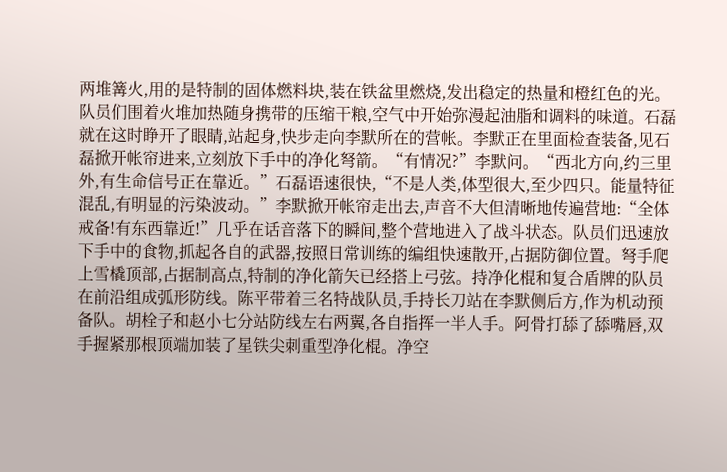两堆篝火,用的是特制的固体燃料块,装在铁盆里燃烧,发出稳定的热量和橙红色的光。队员们围着火堆加热随身携带的压缩干粮,空气中开始弥漫起油脂和调料的味道。石磊就在这时睁开了眼睛,站起身,快步走向李默所在的营帐。李默正在里面检查装备,见石磊掀开帐帘进来,立刻放下手中的净化弩箭。“有情况?”李默问。“西北方向,约三里外,有生命信号正在靠近。”石磊语速很快,“不是人类,体型很大,至少四只。能量特征混乱,有明显的污染波动。”李默掀开帐帘走出去,声音不大但清晰地传遍营地:“全体戒备!有东西靠近!”几乎在话音落下的瞬间,整个营地进入了战斗状态。队员们迅速放下手中的食物,抓起各自的武器,按照日常训练的编组快速散开,占据防御位置。弩手爬上雪橇顶部,占据制高点,特制的净化箭矢已经搭上弓弦。持净化棍和复合盾牌的队员在前沿组成弧形防线。陈平带着三名特战队员,手持长刀站在李默侧后方,作为机动预备队。胡栓子和赵小七分站防线左右两翼,各自指挥一半人手。阿骨打舔了舔嘴唇,双手握紧那根顶端加装了星铁尖刺重型净化棍。净空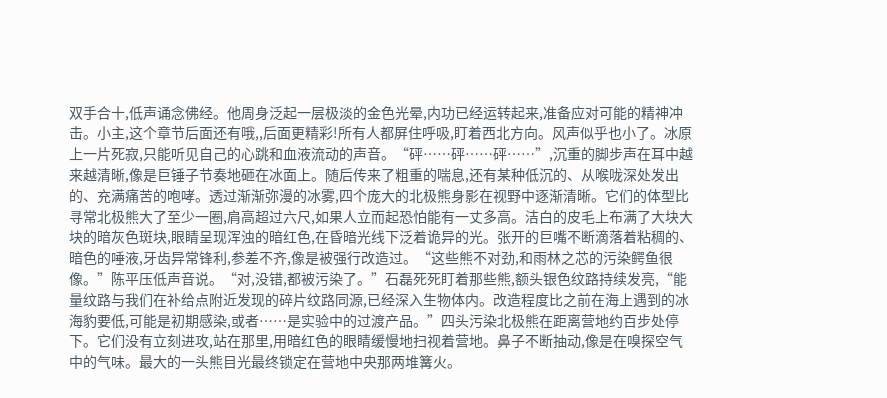双手合十,低声诵念佛经。他周身泛起一层极淡的金色光晕,内功已经运转起来,准备应对可能的精神冲击。小主,这个章节后面还有哦,,后面更精彩!所有人都屏住呼吸,盯着西北方向。风声似乎也小了。冰原上一片死寂,只能听见自己的心跳和血液流动的声音。“砰……砰……砰……”,沉重的脚步声在耳中越来越清晰,像是巨锤子节奏地砸在冰面上。随后传来了粗重的喘息,还有某种低沉的、从喉咙深处发出的、充满痛苦的咆哮。透过渐渐弥漫的冰雾,四个庞大的北极熊身影在视野中逐渐清晰。它们的体型比寻常北极熊大了至少一圈,肩高超过六尺,如果人立而起恐怕能有一丈多高。洁白的皮毛上布满了大块大块的暗灰色斑块,眼睛呈现浑浊的暗红色,在昏暗光线下泛着诡异的光。张开的巨嘴不断滴落着粘稠的、暗色的唾液,牙齿异常锋利,参差不齐,像是被强行改造过。“这些熊不对劲,和雨林之芯的污染鳄鱼很像。”陈平压低声音说。“对,没错,都被污染了。”石磊死死盯着那些熊,额头银色纹路持续发亮,“能量纹路与我们在补给点附近发现的碎片纹路同源,已经深入生物体内。改造程度比之前在海上遇到的冰海豹要低,可能是初期感染,或者……是实验中的过渡产品。”四头污染北极熊在距离营地约百步处停下。它们没有立刻进攻,站在那里,用暗红色的眼睛缓慢地扫视着营地。鼻子不断抽动,像是在嗅探空气中的气味。最大的一头熊目光最终锁定在营地中央那两堆篝火。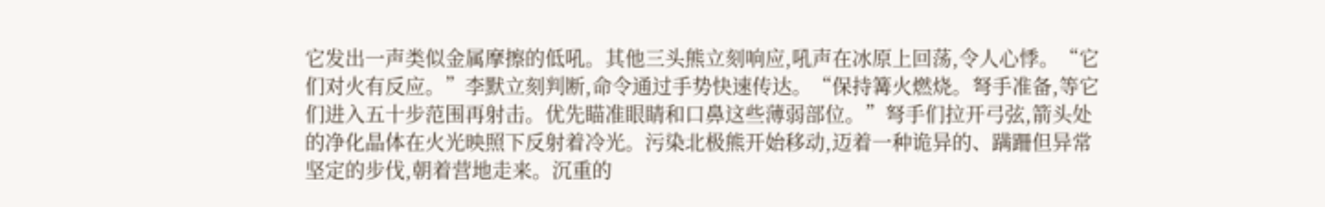它发出一声类似金属摩擦的低吼。其他三头熊立刻响应,吼声在冰原上回荡,令人心悸。“它们对火有反应。”李默立刻判断,命令通过手势快速传达。“保持篝火燃烧。弩手准备,等它们进入五十步范围再射击。优先瞄准眼睛和口鼻这些薄弱部位。”弩手们拉开弓弦,箭头处的净化晶体在火光映照下反射着冷光。污染北极熊开始移动,迈着一种诡异的、蹒跚但异常坚定的步伐,朝着营地走来。沉重的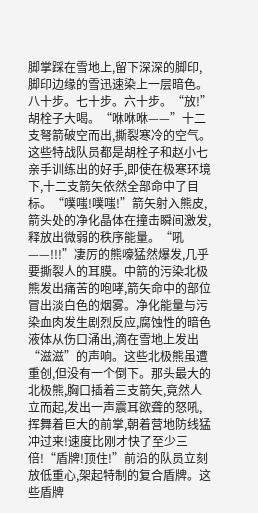脚掌踩在雪地上,留下深深的脚印,脚印边缘的雪迅速染上一层暗色。八十步。七十步。六十步。“放!”胡栓子大喝。“咻咻咻——”十二支弩箭破空而出,撕裂寒冷的空气。这些特战队员都是胡栓子和赵小七亲手训练出的好手,即使在极寒环境下,十二支箭矢依然全部命中了目标。“噗嗤!噗嗤!”箭矢射入熊皮,箭头处的净化晶体在撞击瞬间激发,释放出微弱的秩序能量。“吼——!!!”凄厉的熊嚎猛然爆发,几乎要撕裂人的耳膜。中箭的污染北极熊发出痛苦的咆哮,箭矢命中的部位冒出淡白色的烟雾。净化能量与污染血肉发生剧烈反应,腐蚀性的暗色液体从伤口涌出,滴在雪地上发出“滋滋”的声响。这些北极熊虽遭重创,但没有一个倒下。那头最大的北极熊,胸口插着三支箭矢,竟然人立而起,发出一声震耳欲聋的怒吼,挥舞着巨大的前掌,朝着营地防线猛冲过来!速度比刚才快了至少三倍!“盾牌!顶住!”前沿的队员立刻放低重心,架起特制的复合盾牌。这些盾牌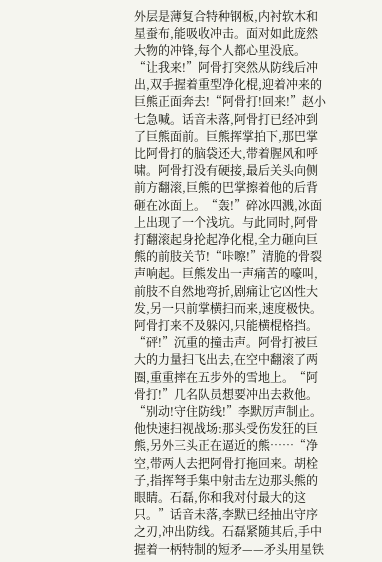外层是薄复合特种钢板,内衬软木和星蚕布,能吸收冲击。面对如此庞然大物的冲锋,每个人都心里没底。“让我来!”阿骨打突然从防线后冲出,双手握着重型净化棍,迎着冲来的巨熊正面奔去!“阿骨打!回来!”赵小七急喊。话音未落,阿骨打已经冲到了巨熊面前。巨熊挥掌拍下,那巴掌比阿骨打的脑袋还大,带着腥风和呼啸。阿骨打没有硬接,最后关头向侧前方翻滚,巨熊的巴掌擦着他的后背砸在冰面上。“轰!”碎冰四溅,冰面上出现了一个浅坑。与此同时,阿骨打翻滚起身抡起净化棍,全力砸向巨熊的前肢关节!“咔嚓!”清脆的骨裂声响起。巨熊发出一声痛苦的嚎叫,前肢不自然地弯折,剧痛让它凶性大发,另一只前掌横扫而来,速度极快。阿骨打来不及躲闪,只能横棍格挡。“砰!”沉重的撞击声。阿骨打被巨大的力量扫飞出去,在空中翻滚了两圈,重重摔在五步外的雪地上。“阿骨打!”几名队员想要冲出去救他。“别动!守住防线!”李默厉声制止。他快速扫视战场:那头受伤发狂的巨熊,另外三头正在逼近的熊……“净空,带两人去把阿骨打拖回来。胡栓子,指挥弩手集中射击左边那头熊的眼睛。石磊,你和我对付最大的这只。”话音未落,李默已经抽出守序之刃,冲出防线。石磊紧随其后,手中握着一柄特制的短矛——矛头用星铁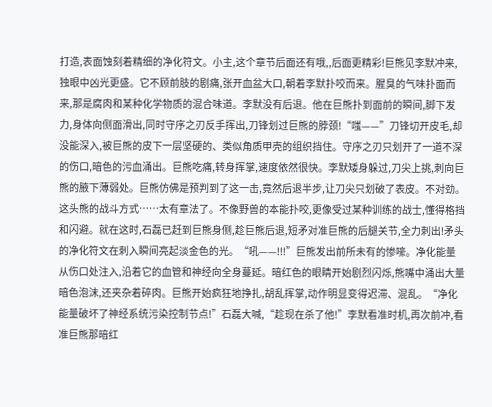打造,表面蚀刻着精细的净化符文。小主,这个章节后面还有哦,,后面更精彩!巨熊见李默冲来,独眼中凶光更盛。它不顾前肢的剧痛,张开血盆大口,朝着李默扑咬而来。腥臭的气味扑面而来,那是腐肉和某种化学物质的混合味道。李默没有后退。他在巨熊扑到面前的瞬间,脚下发力,身体向侧面滑出,同时守序之刃反手挥出,刀锋划过巨熊的脖颈!“嗤——”刀锋切开皮毛,却没能深入,被巨熊的皮下一层坚硬的、类似角质甲壳的组织挡住。守序之刃只划开了一道不深的伤口,暗色的污血涌出。巨熊吃痛,转身挥掌,速度依然很快。李默矮身躲过,刀尖上挑,刺向巨熊的腋下薄弱处。巨熊仿佛是预判到了这一击,竟然后退半步,让刀尖只划破了表皮。不对劲。这头熊的战斗方式……太有章法了。不像野兽的本能扑咬,更像受过某种训练的战士,懂得格挡和闪避。就在这时,石磊已赶到巨熊身侧,趁巨熊后退,短矛对准巨熊的后腿关节,全力刺出!矛头的净化符文在刺入瞬间亮起淡金色的光。“吼——!!!”巨熊发出前所未有的惨嚎。净化能量从伤口处注入,沿着它的血管和神经向全身蔓延。暗红色的眼睛开始剧烈闪烁,熊嘴中涌出大量暗色泡沫,还夹杂着碎肉。巨熊开始疯狂地挣扎,胡乱挥掌,动作明显变得迟滞、混乱。“净化能量破坏了神经系统污染控制节点!”石磊大喊,“趁现在杀了他!”李默看准时机,再次前冲,看准巨熊那暗红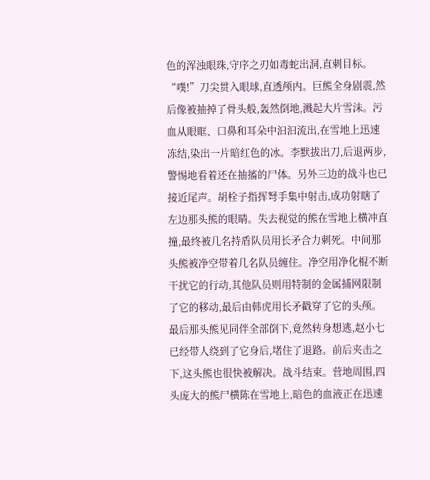色的浑浊眼珠,守序之刃如毒蛇出洞,直刺目标。“噗!”刀尖贯入眼球,直透颅内。巨熊全身剧震,然后像被抽掉了骨头般,轰然倒地,溅起大片雪沫。污血从眼眶、口鼻和耳朵中汩汩流出,在雪地上迅速冻结,染出一片暗红色的冰。李默拔出刀,后退两步,警惕地看着还在抽搐的尸体。另外三边的战斗也已接近尾声。胡栓子指挥弩手集中射击,成功射瞎了左边那头熊的眼睛。失去视觉的熊在雪地上横冲直撞,最终被几名持盾队员用长矛合力刺死。中间那头熊被净空带着几名队员缠住。净空用净化棍不断干扰它的行动,其他队员则用特制的金属捕网限制了它的移动,最后由韩虎用长矛戳穿了它的头颅。最后那头熊见同伴全部倒下,竟然转身想逃,赵小七已经带人绕到了它身后,堵住了退路。前后夹击之下,这头熊也很快被解决。战斗结束。营地周围,四头庞大的熊尸横陈在雪地上,暗色的血液正在迅速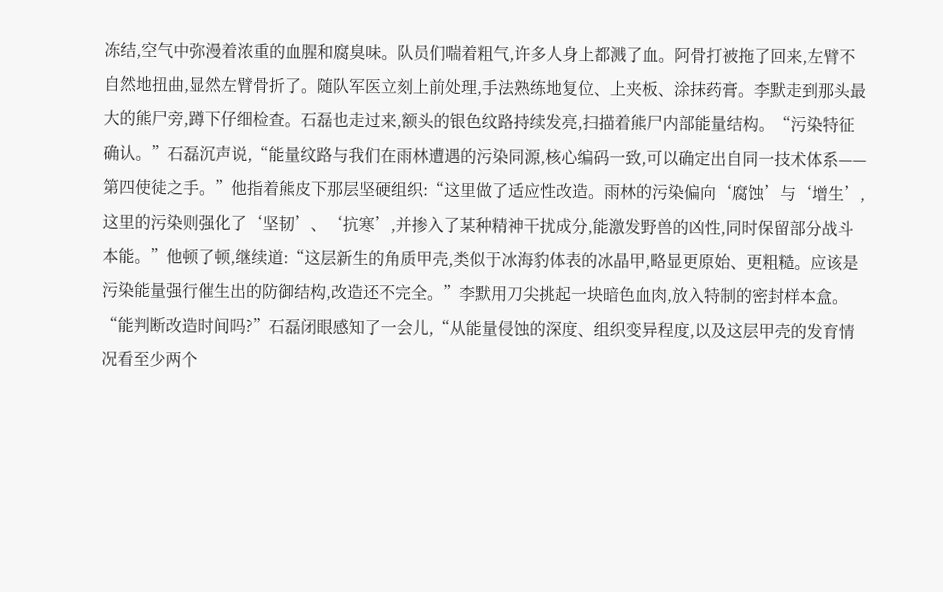冻结,空气中弥漫着浓重的血腥和腐臭味。队员们喘着粗气,许多人身上都溅了血。阿骨打被拖了回来,左臂不自然地扭曲,显然左臂骨折了。随队军医立刻上前处理,手法熟练地复位、上夹板、涂抹药膏。李默走到那头最大的熊尸旁,蹲下仔细检查。石磊也走过来,额头的银色纹路持续发亮,扫描着熊尸内部能量结构。“污染特征确认。”石磊沉声说,“能量纹路与我们在雨林遭遇的污染同源,核心编码一致,可以确定出自同一技术体系——第四使徒之手。”他指着熊皮下那层坚硬组织:“这里做了适应性改造。雨林的污染偏向‘腐蚀’与‘增生’,这里的污染则强化了‘坚韧’、‘抗寒’,并掺入了某种精神干扰成分,能激发野兽的凶性,同时保留部分战斗本能。”他顿了顿,继续道:“这层新生的角质甲壳,类似于冰海豹体表的冰晶甲,略显更原始、更粗糙。应该是污染能量强行催生出的防御结构,改造还不完全。”李默用刀尖挑起一块暗色血肉,放入特制的密封样本盒。“能判断改造时间吗?”石磊闭眼感知了一会儿,“从能量侵蚀的深度、组织变异程度,以及这层甲壳的发育情况看至少两个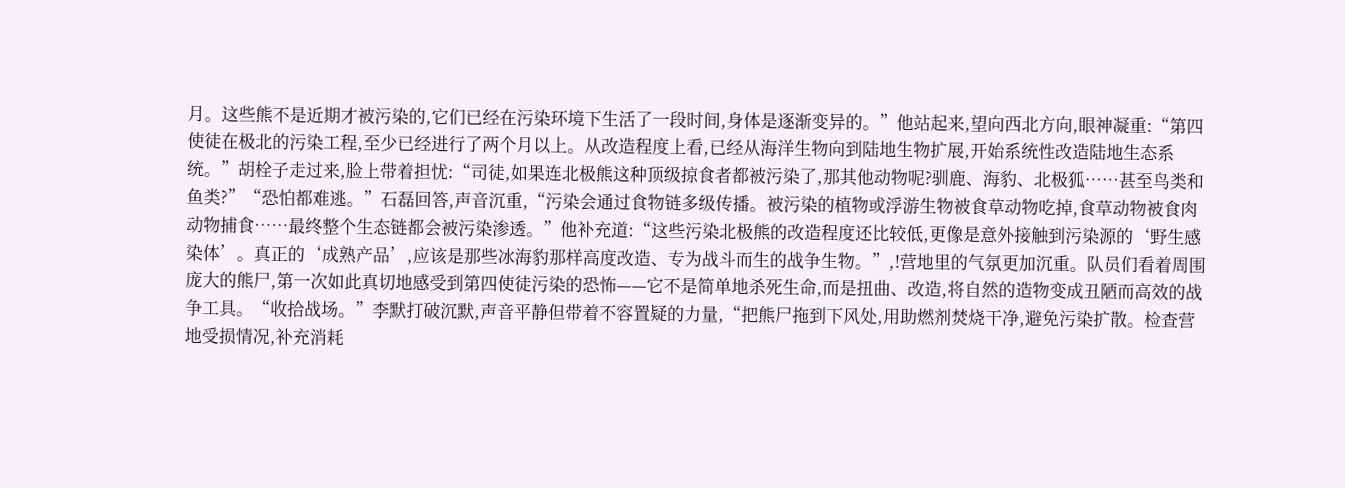月。这些熊不是近期才被污染的,它们已经在污染环境下生活了一段时间,身体是逐渐变异的。”他站起来,望向西北方向,眼神凝重:“第四使徒在极北的污染工程,至少已经进行了两个月以上。从改造程度上看,已经从海洋生物向到陆地生物扩展,开始系统性改造陆地生态系统。”胡栓子走过来,脸上带着担忧:“司徒,如果连北极熊这种顶级掠食者都被污染了,那其他动物呢?驯鹿、海豹、北极狐……甚至鸟类和鱼类?”“恐怕都难逃。”石磊回答,声音沉重,“污染会通过食物链多级传播。被污染的植物或浮游生物被食草动物吃掉,食草动物被食肉动物捕食……最终整个生态链都会被污染渗透。”他补充道:“这些污染北极熊的改造程度还比较低,更像是意外接触到污染源的‘野生感染体’。真正的‘成熟产品’,应该是那些冰海豹那样高度改造、专为战斗而生的战争生物。”,!营地里的气氛更加沉重。队员们看着周围庞大的熊尸,第一次如此真切地感受到第四使徒污染的恐怖——它不是简单地杀死生命,而是扭曲、改造,将自然的造物变成丑陋而高效的战争工具。“收拾战场。”李默打破沉默,声音平静但带着不容置疑的力量,“把熊尸拖到下风处,用助燃剂焚烧干净,避免污染扩散。检查营地受损情况,补充消耗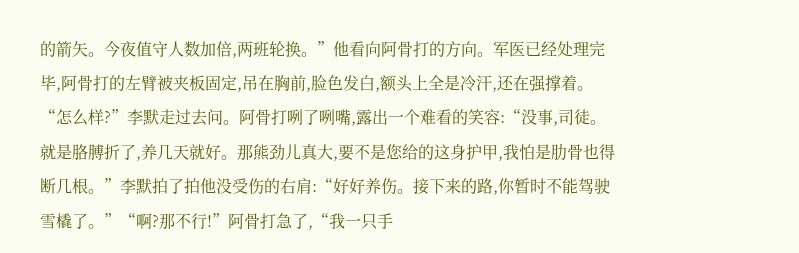的箭矢。今夜值守人数加倍,两班轮换。”他看向阿骨打的方向。军医已经处理完毕,阿骨打的左臂被夹板固定,吊在胸前,脸色发白,额头上全是冷汗,还在强撑着。“怎么样?”李默走过去问。阿骨打咧了咧嘴,露出一个难看的笑容:“没事,司徒。就是胳膊折了,养几天就好。那熊劲儿真大,要不是您给的这身护甲,我怕是肋骨也得断几根。”李默拍了拍他没受伤的右肩:“好好养伤。接下来的路,你暂时不能驾驶雪橇了。”“啊?那不行!”阿骨打急了,“我一只手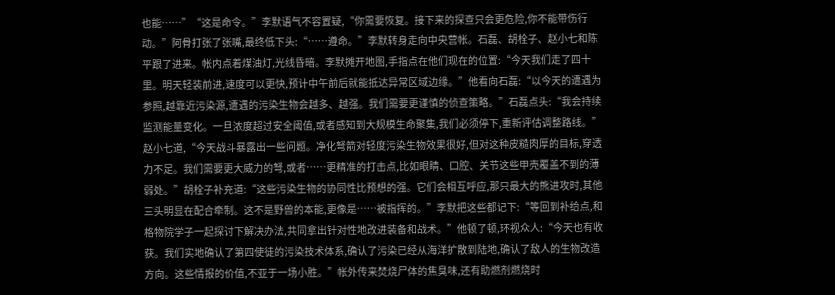也能……”“这是命令。”李默语气不容置疑,“你需要恢复。接下来的探查只会更危险,你不能带伤行动。”阿骨打张了张嘴,最终低下头:“……遵命。”李默转身走向中央营帐。石磊、胡栓子、赵小七和陈平跟了进来。帐内点着煤油灯,光线昏暗。李默摊开地图,手指点在他们现在的位置:“今天我们走了四十里。明天轻装前进,速度可以更快,预计中午前后就能抵达异常区域边缘。”他看向石磊:“以今天的遭遇为参照,越靠近污染源,遭遇的污染生物会越多、越强。我们需要更谨慎的侦查策略。”石磊点头:“我会持续监测能量变化。一旦浓度超过安全阈值,或者感知到大规模生命聚集,我们必须停下,重新评估调整路线。”赵小七道,“今天战斗暴露出一些问题。净化弩箭对轻度污染生物效果很好,但对这种皮糙肉厚的目标,穿透力不足。我们需要更大威力的弩,或者……更精准的打击点,比如眼睛、口腔、关节这些甲壳覆盖不到的薄弱处。”胡栓子补充道:“这些污染生物的协同性比预想的强。它们会相互呼应,那只最大的熊进攻时,其他三头明显在配合牵制。这不是野兽的本能,更像是……被指挥的。”李默把这些都记下:“等回到补给点,和格物院学子一起探讨下解决办法,共同拿出针对性地改进装备和战术。”他顿了顿,环视众人:“今天也有收获。我们实地确认了第四使徒的污染技术体系,确认了污染已经从海洋扩散到陆地,确认了敌人的生物改造方向。这些情报的价值,不亚于一场小胜。”帐外传来焚烧尸体的焦臭味,还有助燃剂燃烧时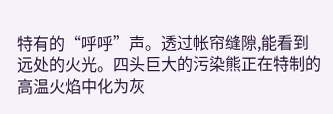特有的“呼呼”声。透过帐帘缝隙,能看到远处的火光。四头巨大的污染熊正在特制的高温火焰中化为灰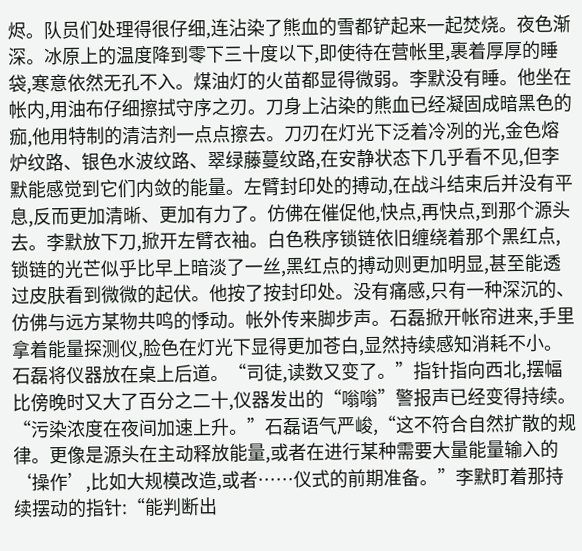烬。队员们处理得很仔细,连沾染了熊血的雪都铲起来一起焚烧。夜色渐深。冰原上的温度降到零下三十度以下,即使待在营帐里,裹着厚厚的睡袋,寒意依然无孔不入。煤油灯的火苗都显得微弱。李默没有睡。他坐在帐内,用油布仔细擦拭守序之刃。刀身上沾染的熊血已经凝固成暗黑色的痂,他用特制的清洁剂一点点擦去。刀刃在灯光下泛着冷冽的光,金色熔炉纹路、银色水波纹路、翠绿藤蔓纹路,在安静状态下几乎看不见,但李默能感觉到它们内敛的能量。左臂封印处的搏动,在战斗结束后并没有平息,反而更加清晰、更加有力了。仿佛在催促他,快点,再快点,到那个源头去。李默放下刀,掀开左臂衣袖。白色秩序锁链依旧缠绕着那个黑红点,锁链的光芒似乎比早上暗淡了一丝,黑红点的搏动则更加明显,甚至能透过皮肤看到微微的起伏。他按了按封印处。没有痛感,只有一种深沉的、仿佛与远方某物共鸣的悸动。帐外传来脚步声。石磊掀开帐帘进来,手里拿着能量探测仪,脸色在灯光下显得更加苍白,显然持续感知消耗不小。石磊将仪器放在桌上后道。“司徒,读数又变了。”指针指向西北,摆幅比傍晚时又大了百分之二十,仪器发出的“嗡嗡”警报声已经变得持续。“污染浓度在夜间加速上升。”石磊语气严峻,“这不符合自然扩散的规律。更像是源头在主动释放能量,或者在进行某种需要大量能量输入的‘操作’,比如大规模改造,或者……仪式的前期准备。”李默盯着那持续摆动的指针:“能判断出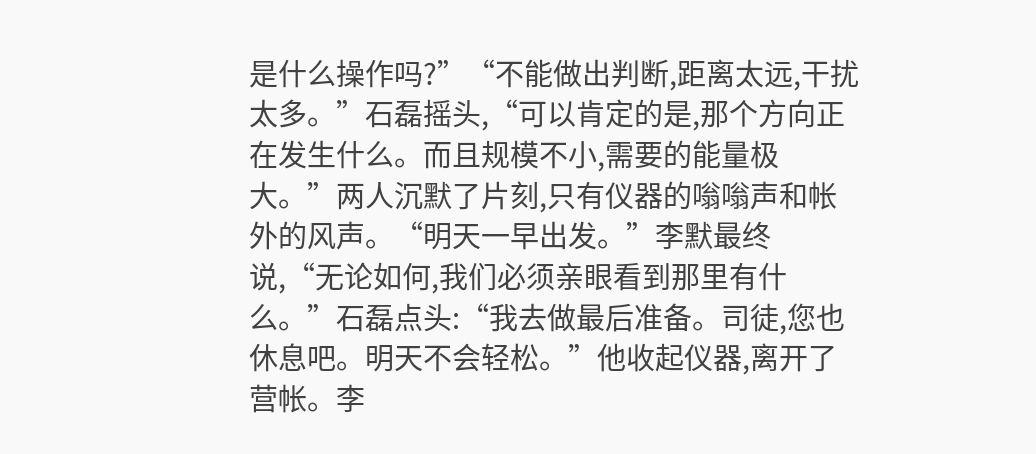是什么操作吗?”“不能做出判断,距离太远,干扰太多。”石磊摇头,“可以肯定的是,那个方向正在发生什么。而且规模不小,需要的能量极大。”两人沉默了片刻,只有仪器的嗡嗡声和帐外的风声。“明天一早出发。”李默最终说,“无论如何,我们必须亲眼看到那里有什么。”石磊点头:“我去做最后准备。司徒,您也休息吧。明天不会轻松。”他收起仪器,离开了营帐。李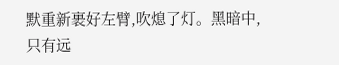默重新裹好左臂,吹熄了灯。黑暗中,只有远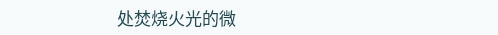处焚烧火光的微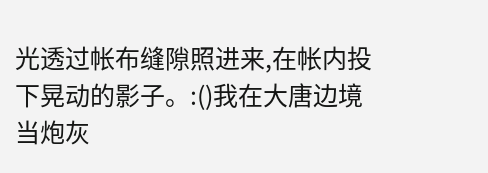光透过帐布缝隙照进来,在帐内投下晃动的影子。:()我在大唐边境当炮灰